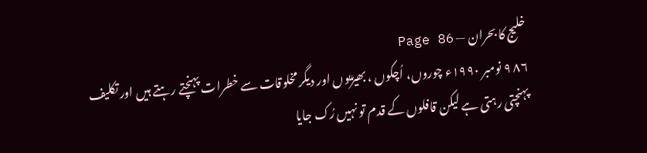خلیج کا بحران — Page 86
۸۶ ۹ نومبر ۱۹۹۰ء چوروں، اُچکوں ، بھیڑیوں اور دیگر مخلوقات سے خطرات پہنچتے رہتے ہیں اور تکلیف پہنچتی رہتی ہے لیکن قافلوں کے قدم تو نہیں رُک جایا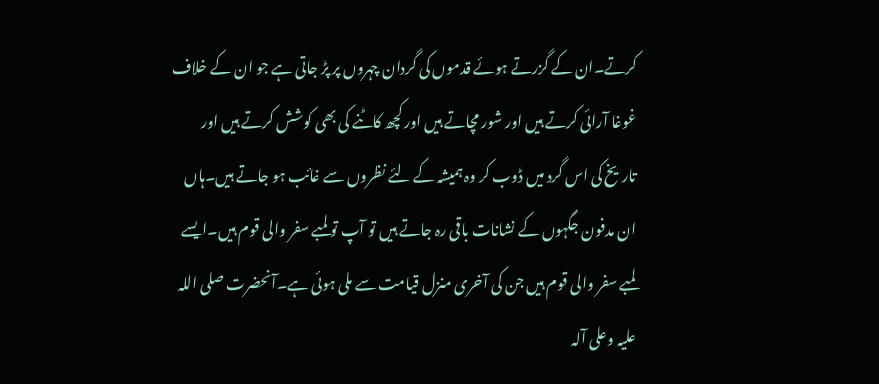کرتے۔ان کے گزرتے ہوئے قدموں کی گردان چہروں پر پڑ جاتی ہے جو ان کے خلاف غوغا آرائی کرتے ہیں اور شور مچاتے ہیں اور کچھ کاٹنے کی بھی کوشش کرتے ہیں اور تاریخ کی اس گرد میں ڈوب کر وہ ہمیشہ کے لئے نظروں سے غائب ہو جاتے ہیں۔ہاں ان مدفون جگہوں کے نشانات باقی رہ جاتے ہیں تو آپ تو لمبے سفر والی قوم ہیں۔ایسے لمبے سفر والی قوم ہیں جن کی آخری منزل قیامت سے ملی ہوئی ہے۔آنحضرت صلی اللہ علیہ وعلی آلہ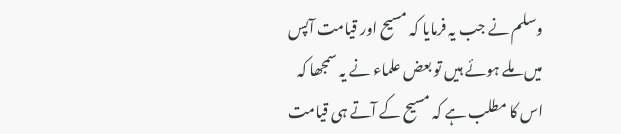وسلم نے جب یہ فرمایا کہ مسیح اور قیامت آپس میں ملے ہوئے ہیں تو بعض علماء نے یہ سمجھا کہ اس کا مطلب ہے کہ مسیح کے آتے ہی قیامت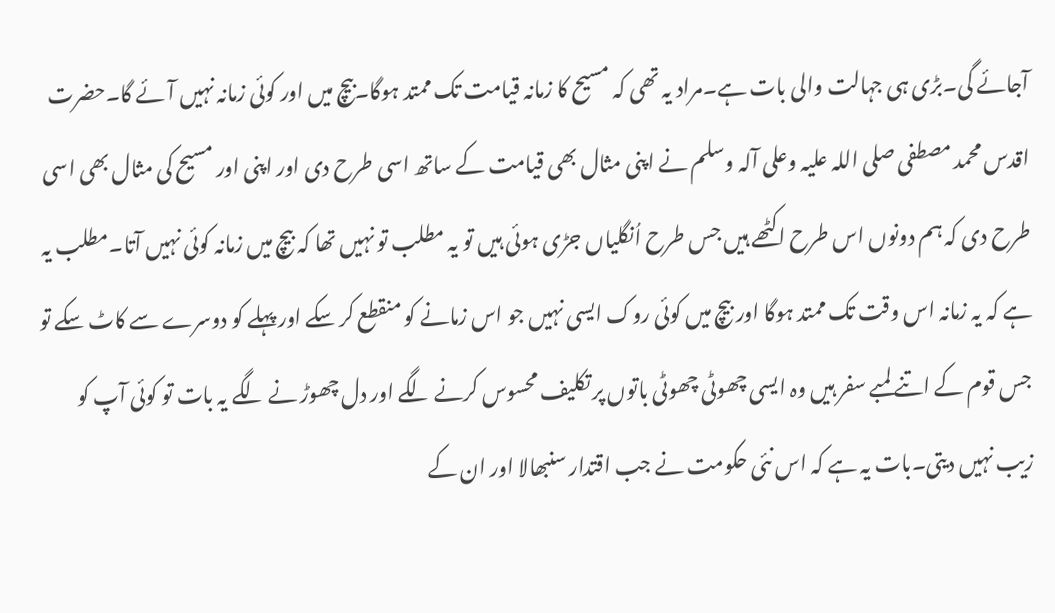آجائے گی۔بڑی ہی جہالت والی بات ہے۔مراد یہ تھی کہ مسیح کا زمانہ قیامت تک ممتد ہوگا۔بیچ میں اور کوئی زمانہ نہیں آئے گا۔حضرت اقدس محمد مصطفی صلی اللہ علیہ وعلی آلہ وسلم نے اپنی مثال بھی قیامت کے ساتھ اسی طرح دی اور اپنی اور مسیح کی مثال بھی اسی طرح دی کہ ہم دونوں اس طرح اکٹھے ہیں جس طرح اُنگلیاں جڑی ہوئی ہیں تو یہ مطلب تو نہیں تھا کہ بیچ میں زمانہ کوئی نہیں آتا۔مطلب یہ ہے کہ یہ زمانہ اس وقت تک ممتد ہوگا اور بیچ میں کوئی روک ایسی نہیں جو اس زمانے کو منقطع کر سکے اور پہلے کو دوسرے سے کاٹ سکے تو جس قوم کے اتنے لمبے سفر ہیں وہ ایسی چھوٹی چھوٹی باتوں پر تکلیف محسوس کرنے لگے اور دل چھوڑ نے لگے یہ بات تو کوئی آپ کو زیب نہیں دیتی۔بات یہ ہے کہ اس نئی حکومت نے جب اقتدار سنبھالا اور ان کے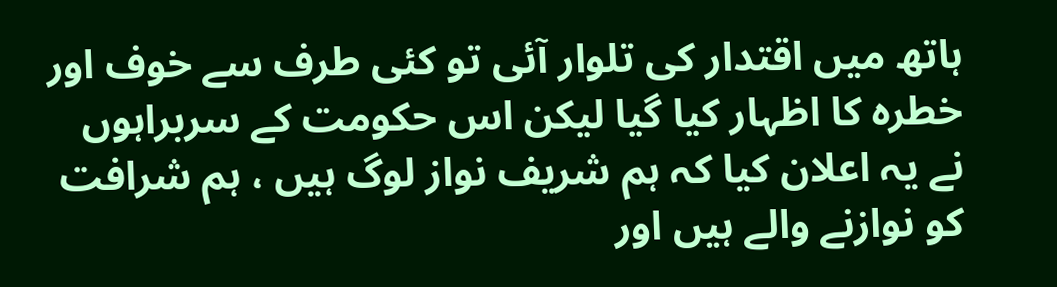ہاتھ میں اقتدار کی تلوار آئی تو کئی طرف سے خوف اور خطرہ کا اظہار کیا گیا لیکن اس حکومت کے سربراہوں نے یہ اعلان کیا کہ ہم شریف نواز لوگ ہیں ، ہم شرافت کو نوازنے والے ہیں اور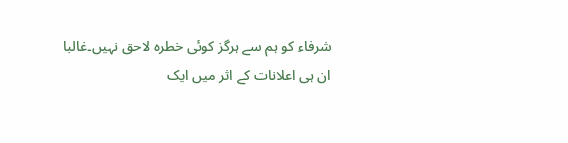شرفاء کو ہم سے ہرگز کوئی خطرہ لاحق نہیں۔غالبا ان ہی اعلانات کے اثر میں ایک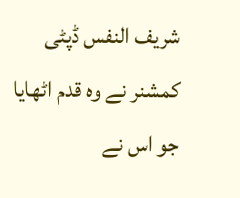شریف النفس ڈپٹی کمشنر نے وہ قدم اٹھایا جو اس نے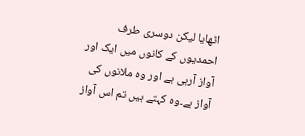اٹھایا لیکن دوسری طرف احمدیوں کے کانوں میں ایک اور آواز آرہی ہے اور وہ ملانوں کی آواز ہے۔وہ کہتے ہیں تم اس آواز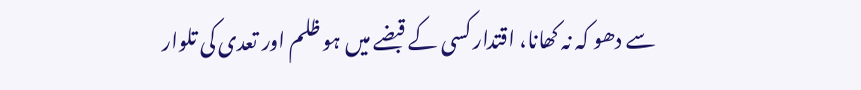سے دھو کہ نہ کھانا، اقتدار کسی کے قبضے میں ہو ظلم اور تعدی کی تلوار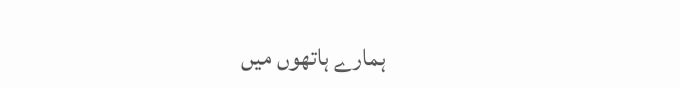ہمارے ہاتھوں میں